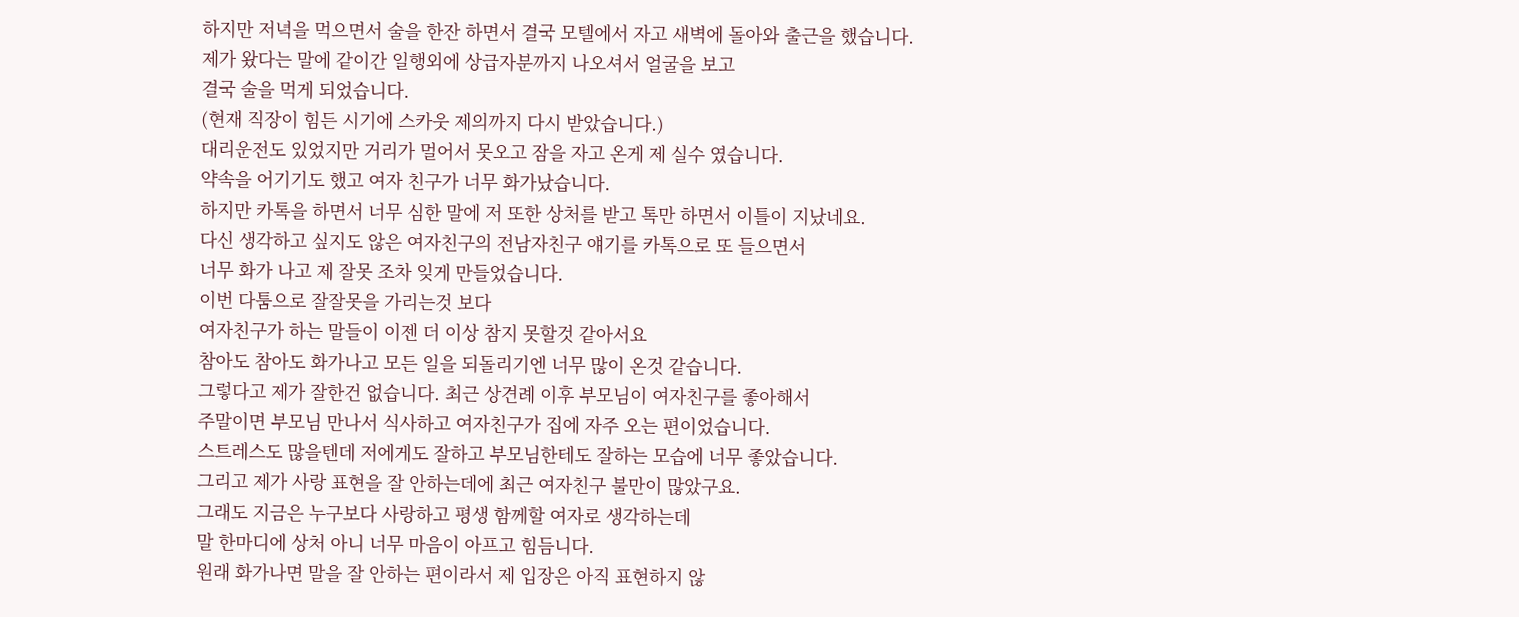하지만 저녁을 먹으면서 술을 한잔 하면서 결국 모텔에서 자고 새벽에 돌아와 출근을 했습니다.
제가 왔다는 말에 같이간 일행외에 상급자분까지 나오셔서 얼굴을 보고
결국 술을 먹게 되었습니다.
(현재 직장이 힘든 시기에 스카웃 제의까지 다시 받았습니다.)
대리운전도 있었지만 거리가 멀어서 못오고 잠을 자고 온게 제 실수 였습니다.
약속을 어기기도 했고 여자 친구가 너무 화가났습니다.
하지만 카톡을 하면서 너무 심한 말에 저 또한 상처를 받고 톡만 하면서 이틀이 지났네요.
다신 생각하고 싶지도 않은 여자친구의 전남자친구 얘기를 카톡으로 또 들으면서
너무 화가 나고 제 잘못 조차 잊게 만들었습니다.
이번 다툼으로 잘잘못을 가리는것 보다
여자친구가 하는 말들이 이젠 더 이상 참지 못할것 같아서요
참아도 참아도 화가나고 모든 일을 되돌리기엔 너무 많이 온것 같습니다.
그렇다고 제가 잘한건 없습니다. 최근 상견례 이후 부모님이 여자친구를 좋아해서
주말이면 부모님 만나서 식사하고 여자친구가 집에 자주 오는 편이었습니다.
스트레스도 많을텐데 저에게도 잘하고 부모님한테도 잘하는 모습에 너무 좋았습니다.
그리고 제가 사랑 표현을 잘 안하는데에 최근 여자친구 불만이 많았구요.
그래도 지금은 누구보다 사랑하고 평생 함께할 여자로 생각하는데
말 한마디에 상처 아니 너무 마음이 아프고 힘듬니다.
원래 화가나면 말을 잘 안하는 편이라서 제 입장은 아직 표현하지 않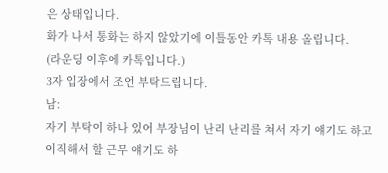은 상태입니다.
화가 나서 통화는 하지 않았기에 이틀동안 카톡 내용 올립니다.
(라운딩 이후에 카톡입니다.)
3자 입장에서 조언 부탁드립니다.
남:
자기 부탁이 하나 있어 부장님이 난리 난리를 쳐서 자기 얘기도 하고 이직해서 할 근무 얘기도 하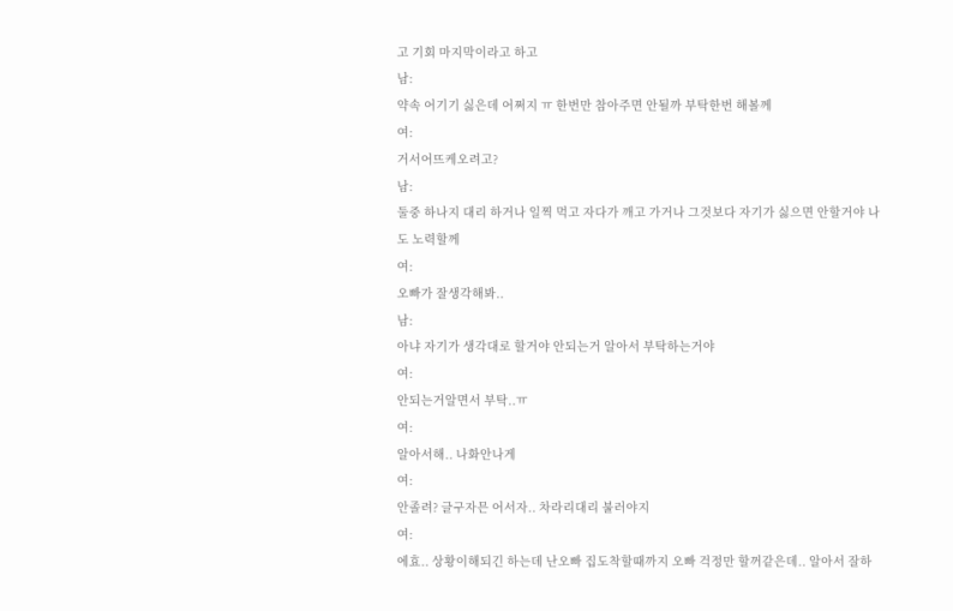고 기회 마지막이라고 하고
남:
약속 어기기 싫은데 어쩌지 ㅠ 한번만 참아주면 안될까 부탁한번 해볼께
여:
거서어뜨케오려고?
남:
둘중 하나지 대리 하거나 일찍 먹고 자다가 깨고 가거나 그것보다 자기가 싫으면 안할거야 나도 노력할께
여:
오빠가 잘생각해봐..
남:
아냐 자기가 생각대로 할거야 안되는거 알아서 부탁하는거야
여:
안되는거알면서 부탁..ㅠ
여:
알아서해.. 나화안나게
여:
안졸려? 글구자믄 어서자.. 차라리대리 불러야지
여:
에효.. 상황이해되긴 하는데 난오빠 집도착할때까지 오빠 걱정만 할꺼같은데.. 알아서 잘하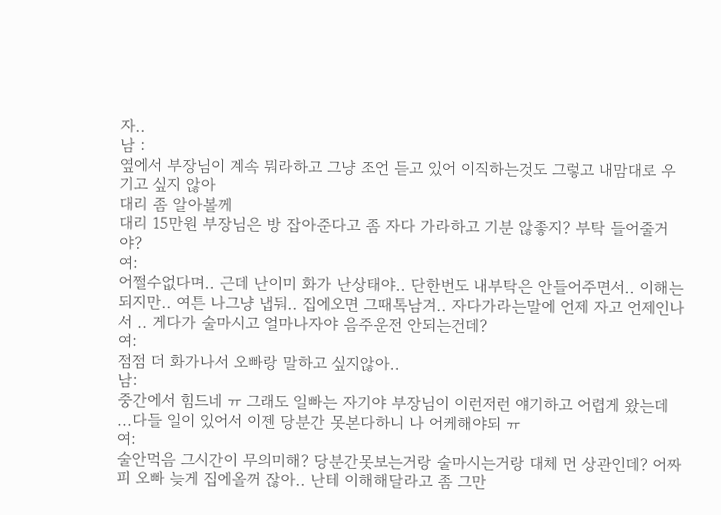자..
남 :
옆에서 부장님이 계속 뭐라하고 그냥 조언 듣고 있어 이직하는것도 그렇고 내맘대로 우기고 싶지 않아
대리 좀 알아볼께
대리 15만원 부장님은 방 잡아준다고 좀 자다 가라하고 기분 않좋지? 부탁 들어줄거야?
여:
어쩔수없다며.. 근데 난이미 화가 난상태야.. 단한번도 내부탁은 안들어주면서.. 이해는되지만.. 여튼 나그냥 냅둬.. 집에오면 그때톡남겨.. 자다가라는말에 언제 자고 언제인나서 .. 게다가 술마시고 얼마나자야 음주운전 안되는건데?
여:
점점 더 화가나서 오빠랑 말하고 싶지않아..
남:
중간에서 힘드네 ㅠ 그래도 일빠는 자기야 부장님이 이런저런 얘기하고 어렵게 왔는데 ...다들 일이 있어서 이젠 당분간 못본다하니 나 어케해야되 ㅠ
여:
술안먹음 그시간이 무의미해? 당분간못보는거랑 술마시는거랑 대체 먼 상관인데? 어짜피 오빠 늦게 집에올꺼 잖아.. 난테 이해해달라고 좀 그만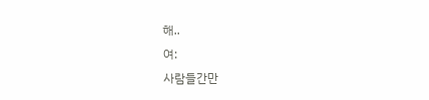해..
여:
사람들간만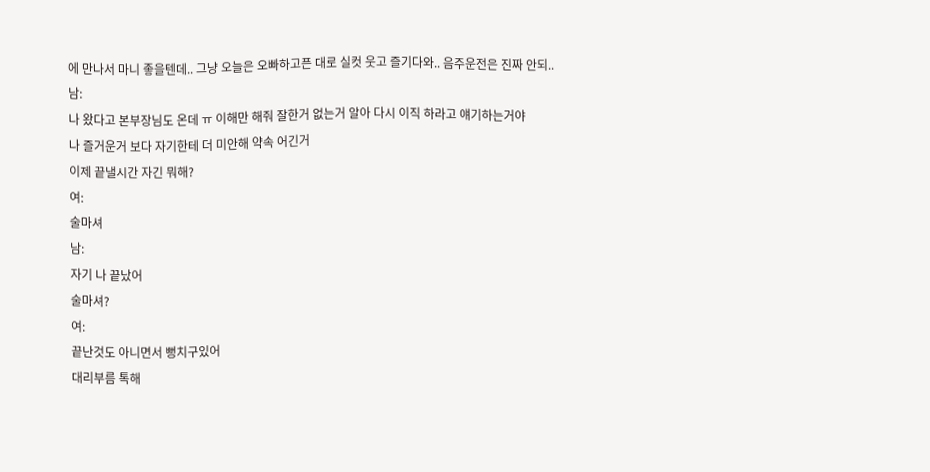에 만나서 마니 좋을텐데.. 그냥 오늘은 오빠하고픈 대로 실컷 웃고 즐기다와.. 음주운전은 진짜 안되..
남:
나 왔다고 본부장님도 온데 ㅠ 이해만 해줘 잘한거 없는거 알아 다시 이직 하라고 얘기하는거야
나 즐거운거 보다 자기한테 더 미안해 약속 어긴거
이제 끝낼시간 자긴 뭐해?
여:
술마셔
남:
자기 나 끝났어
술마셔?
여:
끝난것도 아니면서 뻥치구있어
대리부름 톡해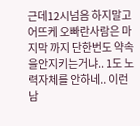근데12시넘음 하지말고
어뜨케 오빠란사람은 마지막 까지 단한번도 약속을안지키는거냐.. 1도 노력자체를 안하네.. 이런남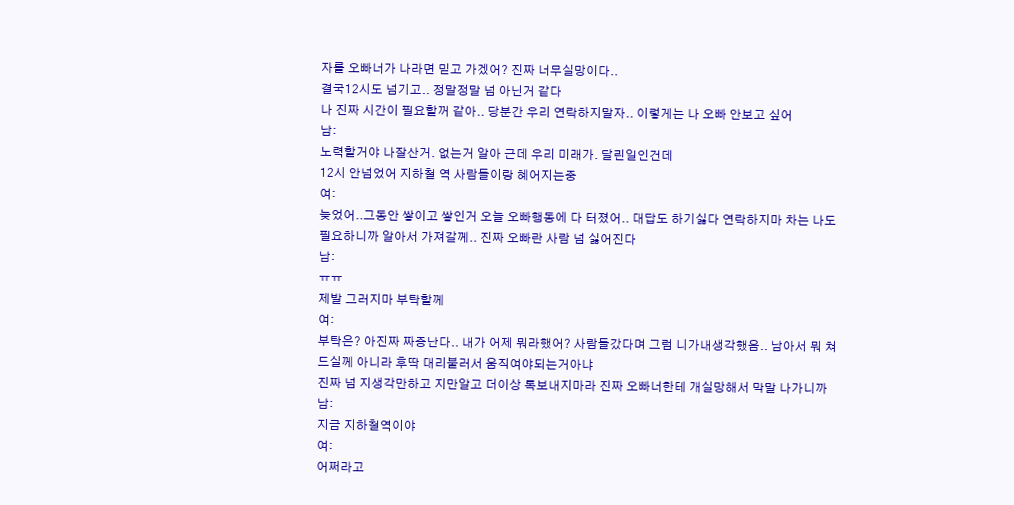자를 오빠너가 나라면 믿고 가겠어? 진짜 너무실망이다..
결국12시도 넘기고.. 정말정말 넘 아닌거 같다
나 진짜 시간이 필요할꺼 같아.. 당분간 우리 연락하지말자.. 이렇게는 나 오빠 안보고 싶어
남:
노력할거야 나잘산거. 없는거 알아 근데 우리 미래가. 달린일인건데
12시 안넘었어 지하철 역 사람들이랑 혜어지는중
여:
늦었어..그동안 쌓이고 쌓인거 오늘 오빠행동에 다 터졌어.. 대답도 하기싫다 연락하지마 차는 나도 필요하니까 알아서 가져갈께.. 진짜 오빠란 사람 넘 싫어진다
남:
ㅠㅠ
제발 그러지마 부탁할께
여:
부탁은? 아진짜 짜증난다.. 내가 어제 뭐라했어? 사람들갔다며 그럼 니가내생각했음.. 남아서 뭐 쳐드실께 아니라 후딱 대리불러서 움직여야되는거아냐
진짜 넘 지생각만하고 지만알고 더이상 톡보내지마라 진짜 오빠너한테 개실망해서 막말 나가니까
남:
지금 지하철역이야
여:
어쩌라고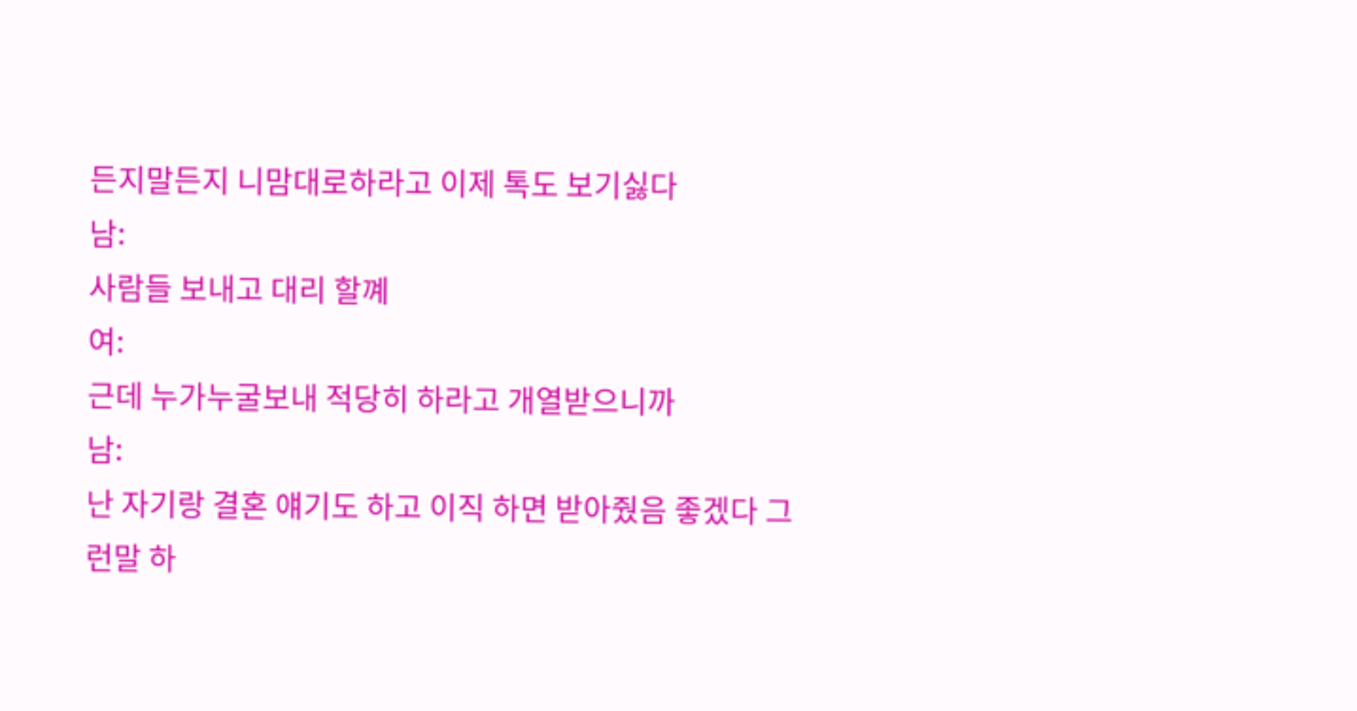든지말든지 니맘대로하라고 이제 톡도 보기싫다
남:
사람들 보내고 대리 할꼐
여:
근데 누가누굴보내 적당히 하라고 개열받으니까
남:
난 자기랑 결혼 얘기도 하고 이직 하면 받아줬음 좋겠다 그런말 하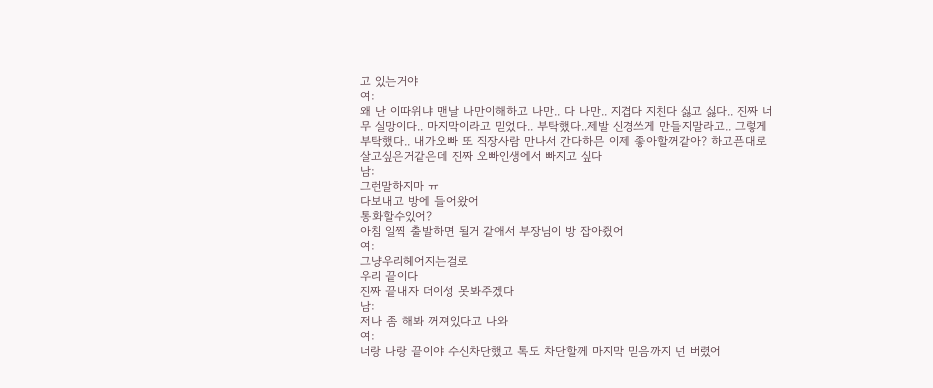고 있는거야
여:
왜 난 이따위냐 맨날 나만이해하고 나만.. 다 나만.. 지겹다 지친다 싫고 싫다.. 진짜 너무 실망이다.. 마지막이라고 믿었다.. 부탁했다..제발 신경쓰게 만들지말라고.. 그렇게 부탁했다.. 내가오빠 또 직장사람 만나서 간다하믄 이제 좋아할꺼같아? 하고픈대로 살고싶은거같은데 진짜 오빠인생에서 빠지고 싶다
남:
그런말하지마 ㅠ
다보내고 방에 들어왔어
통화할수있어?
아침 일찍 출발하면 될거 같애서 부장님이 방 잡아쥤어
여:
그냥우리헤어지는걸로
우리 끝이다
진짜 끝내자 더이성 못봐주겠다
남:
저나 좀 해봐 꺼져있다고 나와
여:
너랑 나랑 끝이야 수신차단했고 톡도 차단할께 마지막 믿음까지 넌 버렸어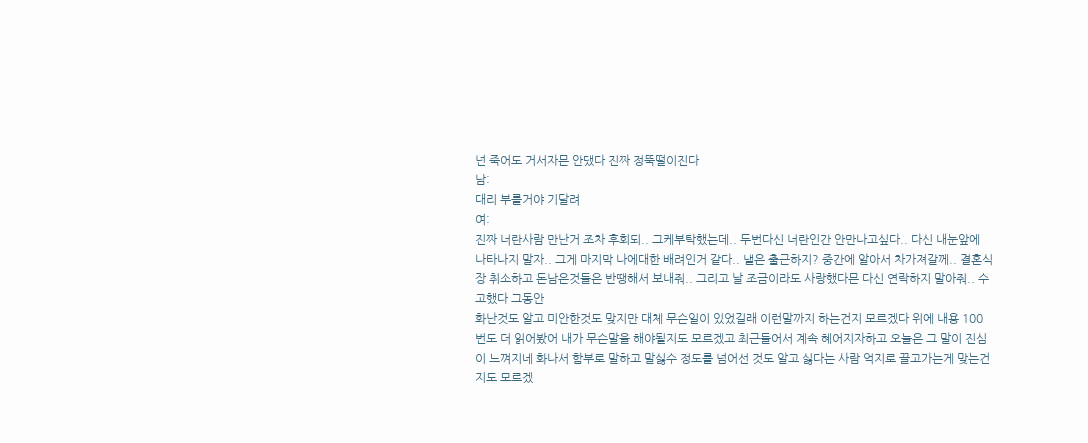넌 죽어도 거서자믄 안댔다 진짜 정뚝떨이진다
남:
대리 부를거야 기달려
여:
진짜 너란사람 만난거 조차 후회되.. 그케부탁했는데.. 두번다신 너란인간 안만나고싶다.. 다신 내눈앞에 나타나지 말자.. 그게 마지막 나에대한 배려인거 같다.. 낼은 출근하지? 중간에 알아서 차가져갈께.. 결혼식장 취소하고 돈남은것들은 반땡해서 보내줘.. 그리고 날 조금이라도 사랑했다믄 다신 연락하지 말아줘.. 수고했다 그동안
화난것도 알고 미안한것도 맞지만 대체 무슨일이 있었길래 이런말까지 하는건지 모르겠다 위에 내용 100번도 더 읽어봤어 내가 무슨말을 해야될지도 모르겠고 최근들어서 계속 혜어지자하고 오늘은 그 말이 진심이 느껴지네 화나서 함부로 말하고 말싫수 정도를 넘어선 것도 알고 싫다는 사람 억지로 끌고가는게 맞는건지도 모르겠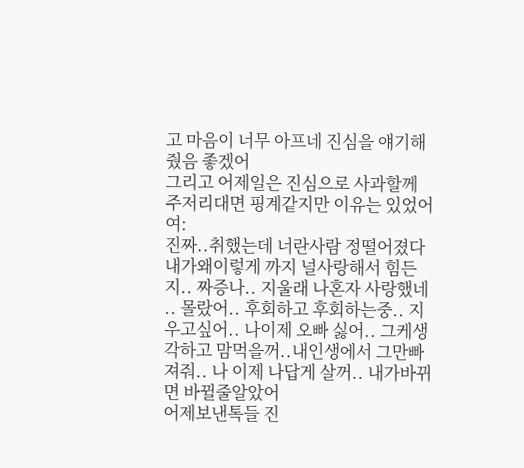고 마음이 너무 아프네 진심을 얘기해줬음 좋겠어
그리고 어제일은 진심으로 사과할께 주저리대면 핑계같지만 이유는 있었어
여:
진짜..취했는데 너란사람 정떨어졌다
내가왜이렇게 까지 널사랑해서 힘든지.. 짜증나.. 지울래 나혼자 사랑했네 .. 몰랐어.. 후회하고 후회하는중.. 지우고싶어.. 나이제 오빠 싫어.. 그케생각하고 맘먹을꺼..내인생에서 그만빠져줘.. 나 이제 나답게 살꺼.. 내가바뀌면 바뀔줄알았어
어제보낸톡들 진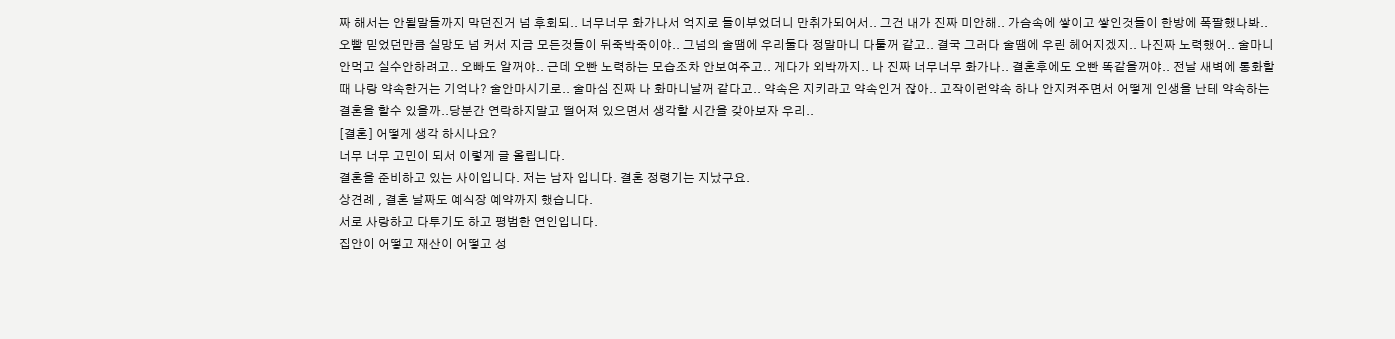짜 해서는 안될말들까지 막던진거 넘 후회되.. 너무너무 화가나서 억지로 들이부었더니 만취가되어서.. 그건 내가 진짜 미안해.. 가슴속에 쌓이고 쌓인것들이 한방에 폭팔했나봐.. 오빨 믿었던만큼 실망도 넘 커서 지금 모든것들이 뒤죽박죽이야.. 그넘의 술땜에 우리둘다 정말마니 다툴꺼 같고.. 결국 그러다 술땜에 우린 헤어지겠지.. 나진짜 노력했어.. 술마니안먹고 실수안하려고.. 오빠도 알꺼야.. 근데 오빤 노력하는 모습조차 안보여주고.. 게다가 외박까지.. 나 진짜 너무너무 화가나.. 결혼후에도 오빤 똑같을꺼야.. 전날 새벽에 통화할때 나랑 약속한거는 기억나? 술안마시기로.. 술마심 진짜 나 화마니날꺼 같다고.. 약속은 지키라고 약속인거 잖아.. 고작이런약속 하나 안지켜주면서 어떻게 인생을 난테 약속하는 결혼을 할수 있을까..당분간 연락하지말고 떨어져 있으면서 생각할 시간을 갖아보자 우리..
[결혼] 어떻게 생각 하시나요?
너무 너무 고민이 되서 이렇게 글 올립니다.
결혼을 준비하고 있는 사이입니다. 저는 남자 입니다. 결혼 정령기는 지났구요.
상견례 , 결혼 날짜도 예식장 예약까지 했습니다.
서로 사랑하고 다투기도 하고 평범한 연인입니다.
집안이 어떻고 재산이 어떻고 성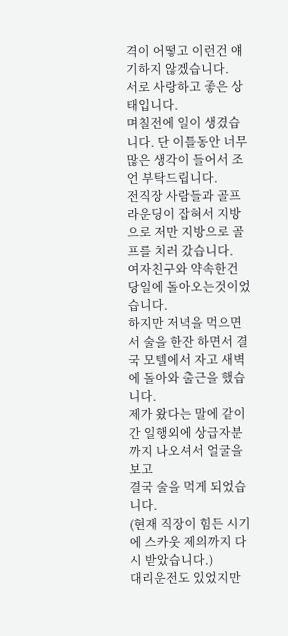격이 어떻고 이런건 얘기하지 않겠습니다.
서로 사랑하고 좋은 상태입니다.
며칠전에 일이 생겼습니다. 단 이틀동안 너무 많은 생각이 들어서 조언 부탁드립니다.
전직장 사람들과 골프 라운딩이 잡혀서 지방으로 저만 지방으로 골프를 치러 갔습니다.
여자친구와 약속한건 당일에 돌아오는것이었습니다.
하지만 저녁을 먹으면서 술을 한잔 하면서 결국 모텔에서 자고 새벽에 돌아와 출근을 했습니다.
제가 왔다는 말에 같이간 일행외에 상급자분까지 나오셔서 얼굴을 보고
결국 술을 먹게 되었습니다.
(현재 직장이 힘든 시기에 스카웃 제의까지 다시 받았습니다.)
대리운전도 있었지만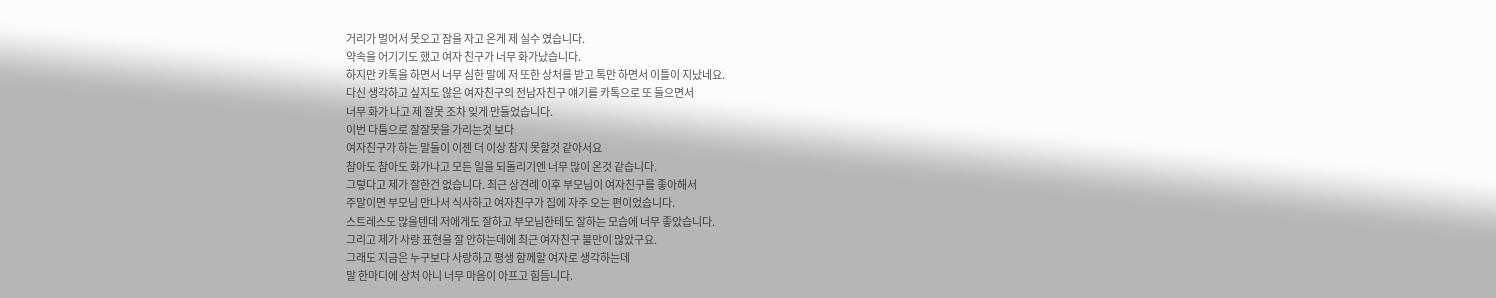거리가 멀어서 못오고 잠을 자고 온게 제 실수 였습니다.
약속을 어기기도 했고 여자 친구가 너무 화가났습니다.
하지만 카톡을 하면서 너무 심한 말에 저 또한 상처를 받고 톡만 하면서 이틀이 지났네요.
다신 생각하고 싶지도 않은 여자친구의 전남자친구 얘기를 카톡으로 또 들으면서
너무 화가 나고 제 잘못 조차 잊게 만들었습니다.
이번 다툼으로 잘잘못을 가리는것 보다
여자친구가 하는 말들이 이젠 더 이상 참지 못할것 같아서요
참아도 참아도 화가나고 모든 일을 되돌리기엔 너무 많이 온것 같습니다.
그렇다고 제가 잘한건 없습니다. 최근 상견례 이후 부모님이 여자친구를 좋아해서
주말이면 부모님 만나서 식사하고 여자친구가 집에 자주 오는 편이었습니다.
스트레스도 많을텐데 저에게도 잘하고 부모님한테도 잘하는 모습에 너무 좋았습니다.
그리고 제가 사랑 표현을 잘 안하는데에 최근 여자친구 불만이 많았구요.
그래도 지금은 누구보다 사랑하고 평생 함께할 여자로 생각하는데
말 한마디에 상처 아니 너무 마음이 아프고 힘듬니다.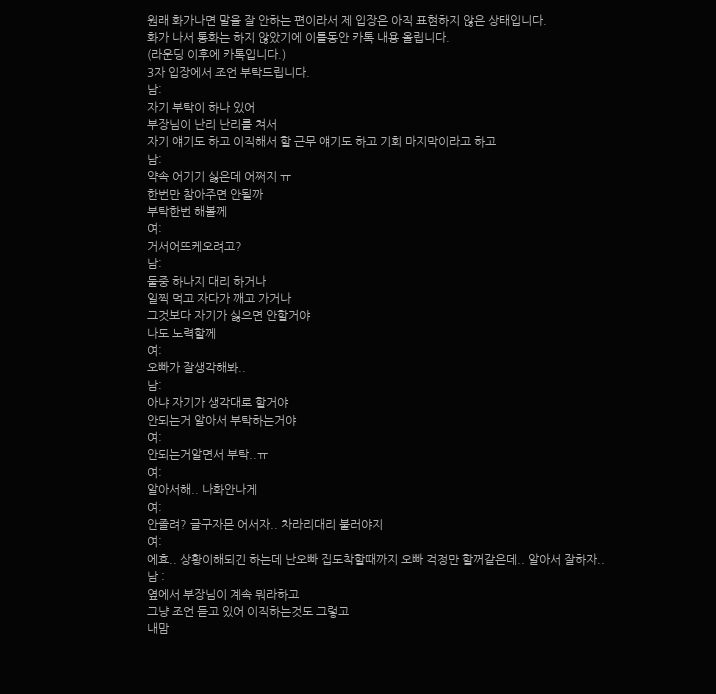원래 화가나면 말을 잘 안하는 편이라서 제 입장은 아직 표현하지 않은 상태입니다.
화가 나서 통화는 하지 않았기에 이틀동안 카톡 내용 올립니다.
(라운딩 이후에 카톡입니다.)
3자 입장에서 조언 부탁드립니다.
남:
자기 부탁이 하나 있어
부장님이 난리 난리를 쳐서
자기 얘기도 하고 이직해서 할 근무 얘기도 하고 기회 마지막이라고 하고
남:
약속 어기기 싫은데 어쩌지 ㅠ
한번만 참아주면 안될까
부탁한번 해볼께
여:
거서어뜨케오려고?
남:
둘중 하나지 대리 하거나
일찍 먹고 자다가 깨고 가거나
그것보다 자기가 싫으면 안할거야
나도 노력할께
여:
오빠가 잘생각해봐..
남:
아냐 자기가 생각대로 할거야
안되는거 알아서 부탁하는거야
여:
안되는거알면서 부탁..ㅠ
여:
알아서해.. 나화안나게
여:
안졸려? 글구자믄 어서자.. 차라리대리 불러야지
여:
에효.. 상황이해되긴 하는데 난오빠 집도착할때까지 오빠 걱정만 할꺼같은데.. 알아서 잘하자..
남 :
옆에서 부장님이 계속 뭐라하고
그냥 조언 듣고 있어 이직하는것도 그렇고
내맘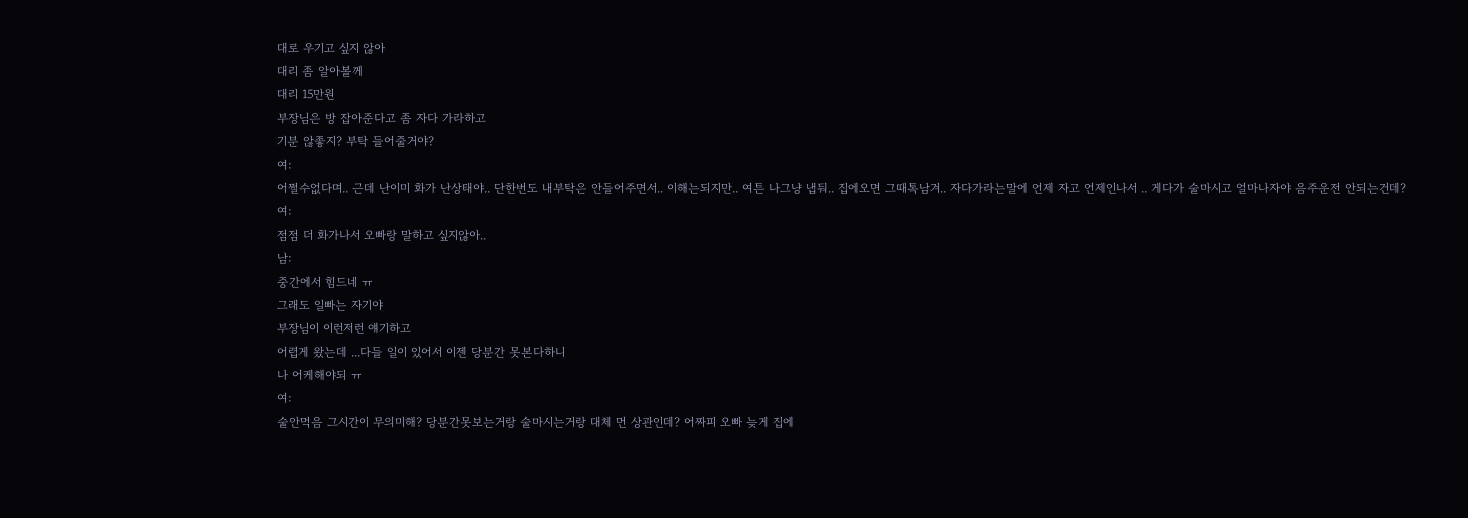대로 우기고 싶지 않아
대리 좀 알아볼께
대리 15만원
부장님은 방 잡아준다고 좀 자다 가라하고
기분 않좋지? 부탁 들어줄거야?
여:
어쩔수없다며.. 근데 난이미 화가 난상태야.. 단한번도 내부탁은 안들어주면서.. 이해는되지만.. 여튼 나그냥 냅둬.. 집에오면 그때톡남겨.. 자다가라는말에 언제 자고 언제인나서 .. 게다가 술마시고 얼마나자야 음주운전 안되는건데?
여:
점점 더 화가나서 오빠랑 말하고 싶지않아..
남:
중간에서 힘드네 ㅠ
그래도 일빠는 자기야
부장님이 이런저런 얘기하고
어렵게 왔는데 ...다들 일이 있어서 이젠 당분간 못본다하니
나 어케해야되 ㅠ
여:
술안먹음 그시간이 무의미해? 당분간못보는거랑 술마시는거랑 대체 먼 상관인데? 어짜피 오빠 늦게 집에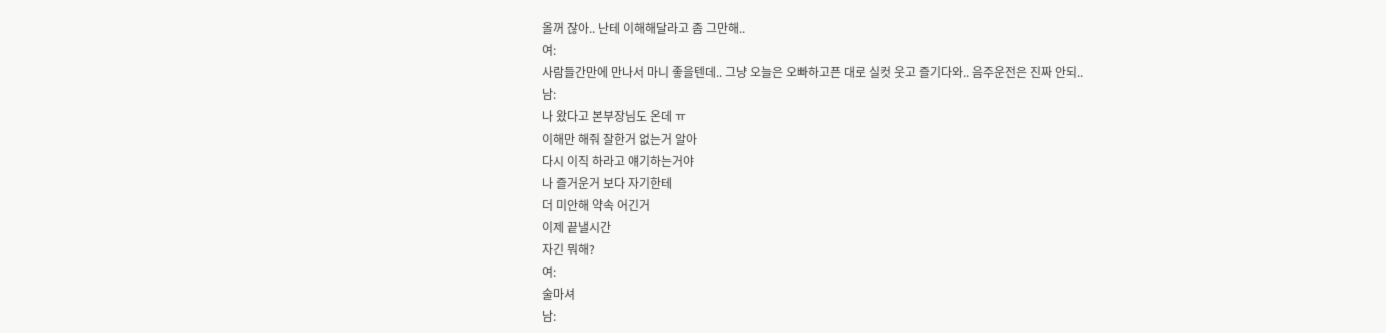올꺼 잖아.. 난테 이해해달라고 좀 그만해..
여:
사람들간만에 만나서 마니 좋을텐데.. 그냥 오늘은 오빠하고픈 대로 실컷 웃고 즐기다와.. 음주운전은 진짜 안되..
남:
나 왔다고 본부장님도 온데 ㅠ
이해만 해줘 잘한거 없는거 알아
다시 이직 하라고 얘기하는거야
나 즐거운거 보다 자기한테
더 미안해 약속 어긴거
이제 끝낼시간
자긴 뭐해?
여:
술마셔
남: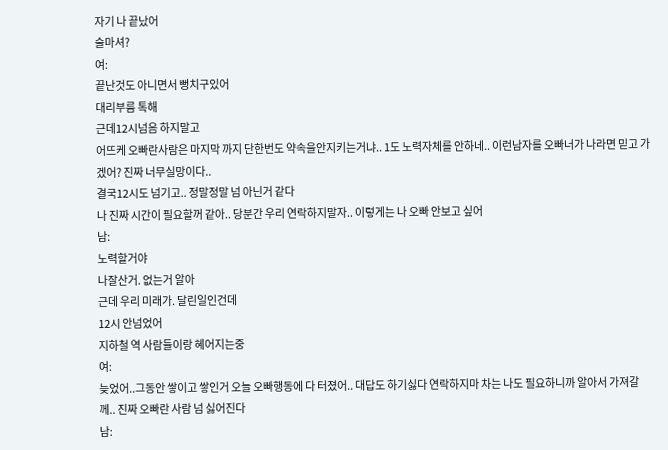자기 나 끝났어
술마셔?
여:
끝난것도 아니면서 뻥치구있어
대리부름 톡해
근데12시넘음 하지말고
어뜨케 오빠란사람은 마지막 까지 단한번도 약속을안지키는거냐.. 1도 노력자체를 안하네.. 이런남자를 오빠너가 나라면 믿고 가겠어? 진짜 너무실망이다..
결국12시도 넘기고.. 정말정말 넘 아닌거 같다
나 진짜 시간이 필요할꺼 같아.. 당분간 우리 연락하지말자.. 이렇게는 나 오빠 안보고 싶어
남:
노력할거야
나잘산거. 없는거 알아
근데 우리 미래가. 달린일인건데
12시 안넘었어
지하철 역 사람들이랑 혜어지는중
여:
늦었어..그동안 쌓이고 쌓인거 오늘 오빠행동에 다 터졌어.. 대답도 하기싫다 연락하지마 차는 나도 필요하니까 알아서 가져갈께.. 진짜 오빠란 사람 넘 싫어진다
남: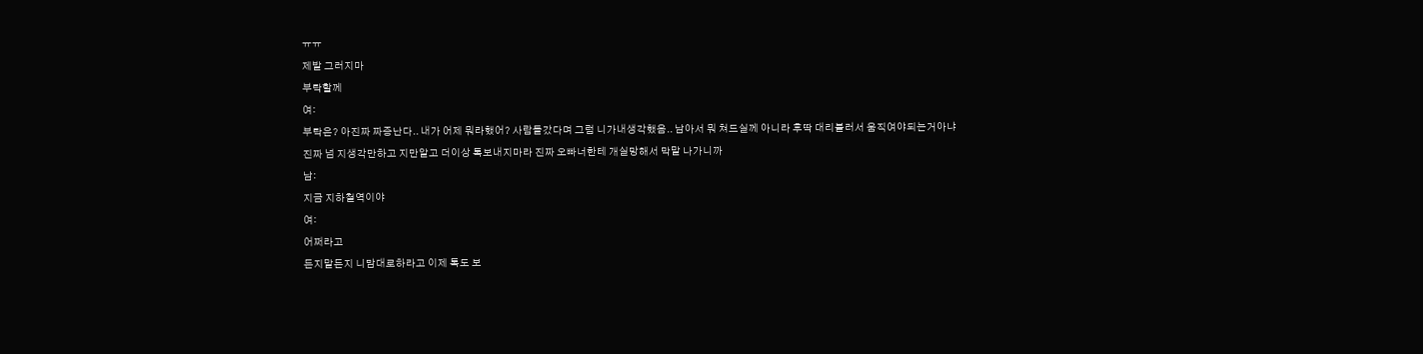ㅠㅠ
제발 그러지마
부탁할께
여:
부탁은? 아진짜 짜증난다.. 내가 어제 뭐라했어? 사람들갔다며 그럼 니가내생각했음.. 남아서 뭐 쳐드실께 아니라 후딱 대리불러서 움직여야되는거아냐
진짜 넘 지생각만하고 지만알고 더이상 톡보내지마라 진짜 오빠너한테 개실망해서 막말 나가니까
남:
지금 지하철역이야
여:
어쩌라고
든지말든지 니맘대로하라고 이제 톡도 보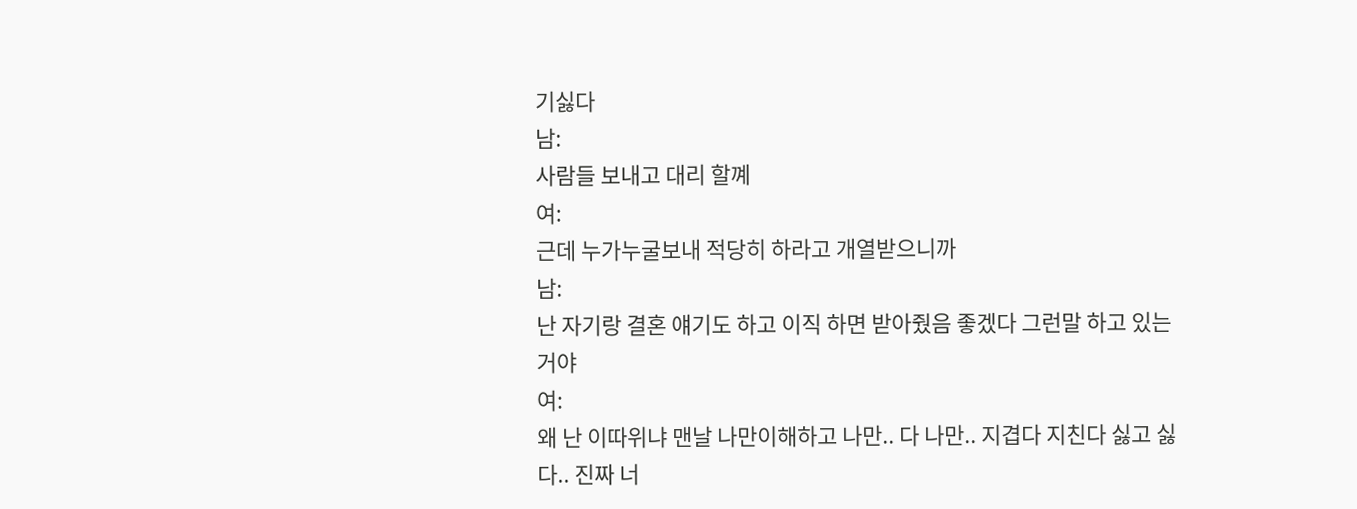기싫다
남:
사람들 보내고 대리 할꼐
여:
근데 누가누굴보내 적당히 하라고 개열받으니까
남:
난 자기랑 결혼 얘기도 하고 이직 하면 받아줬음 좋겠다 그런말 하고 있는거야
여:
왜 난 이따위냐 맨날 나만이해하고 나만.. 다 나만.. 지겹다 지친다 싫고 싫다.. 진짜 너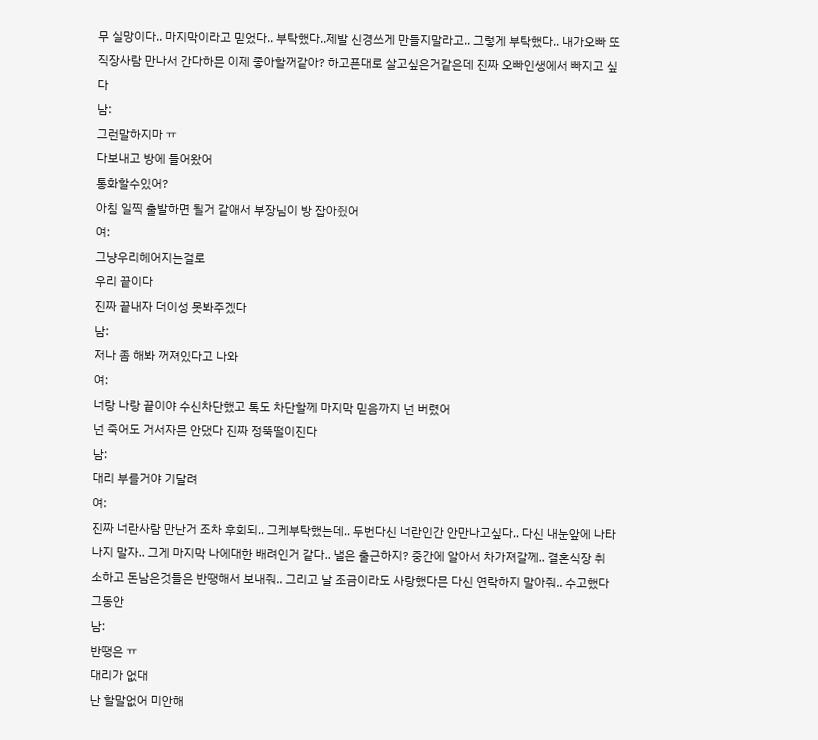무 실망이다.. 마지막이라고 믿었다.. 부탁했다..제발 신경쓰게 만들지말라고.. 그렇게 부탁했다.. 내가오빠 또 직장사람 만나서 간다하믄 이제 좋아할꺼같아? 하고픈대로 살고싶은거같은데 진짜 오빠인생에서 빠지고 싶다
남:
그런말하지마 ㅠ
다보내고 방에 들어왔어
통화할수있어?
아침 일찍 출발하면 될거 같애서 부장님이 방 잡아쥤어
여:
그냥우리헤어지는걸로
우리 끝이다
진짜 끝내자 더이성 못봐주겠다
남:
저나 좀 해봐 꺼져있다고 나와
여:
너랑 나랑 끝이야 수신차단했고 톡도 차단할께 마지막 믿음까지 넌 버렸어
넌 죽어도 거서자믄 안댔다 진짜 정뚝떨이진다
남:
대리 부를거야 기달려
여:
진짜 너란사람 만난거 조차 후회되.. 그케부탁했는데.. 두번다신 너란인간 안만나고싶다.. 다신 내눈앞에 나타나지 말자.. 그게 마지막 나에대한 배려인거 같다.. 낼은 출근하지? 중간에 알아서 차가져갈께.. 결혼식장 취소하고 돈남은것들은 반땡해서 보내줘.. 그리고 날 조금이라도 사랑했다믄 다신 연락하지 말아줘.. 수고했다 그동안
남:
반땡은 ㅠ
대리가 없대
난 할말없어 미안해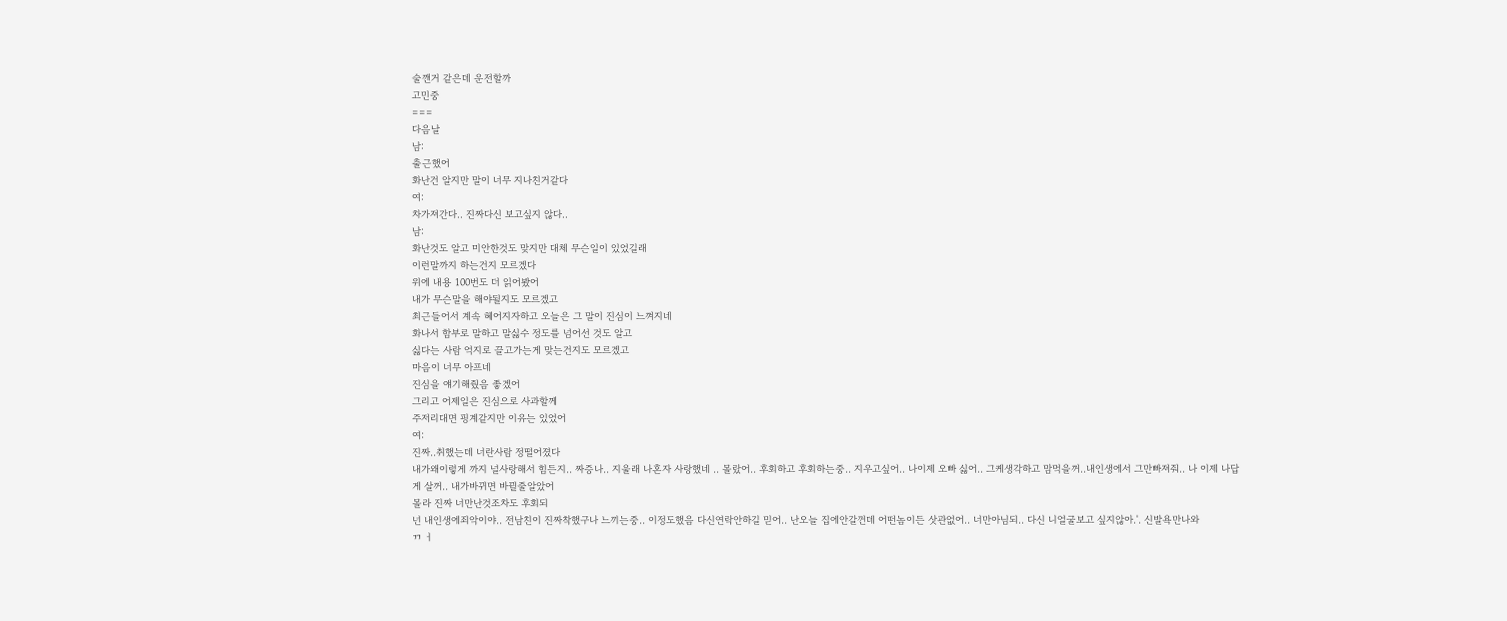술깬거 같은데 운전할까
고민중
===
다음날
남:
출근했어
화난건 알지만 말이 너무 지나친거같다
여:
차가져간다.. 진짜다신 보고싶지 않다..
남:
화난것도 알고 미안한것도 맞지만 대체 무슨일이 있었길래
이런말까지 하는건지 모르겠다
위에 내용 100번도 더 읽어봤어
내가 무슨말을 해야될지도 모르겠고
최근들어서 계속 혜어지자하고 오늘은 그 말이 진심이 느껴지네
화나서 함부로 말하고 말싫수 정도를 넘어선 것도 알고
싫다는 사람 억지로 끌고가는게 맞는건지도 모르겠고
마음이 너무 아프네
진심을 얘기해줬음 좋겠어
그리고 어제일은 진심으로 사과할께
주저리대면 핑계같지만 이유는 있었어
여:
진짜..취했는데 너란사람 정떨어졌다
내가왜이렇게 까지 널사랑해서 힘든지.. 짜증나.. 지울래 나혼자 사랑했네 .. 몰랐어.. 후회하고 후회하는중.. 지우고싶어.. 나이제 오빠 싫어.. 그케생각하고 맘먹을꺼..내인생에서 그만빠져줘.. 나 이제 나답게 살꺼.. 내가바뀌면 바뀔줄알았어
몰라 진짜 너만난것조차도 후회되
넌 내인생에죄악이야.. 전남친이 진짜착했구나 느끼는중.. 이정도했음 다신연락안하길 믿어.. 난오늘 집에안갈껀데 어떤놈이든 삿관없어.. 너만아님되.. 다신 니얼굴보고 싶지않아.'. 신발욕만나와
ㄲ ㅓ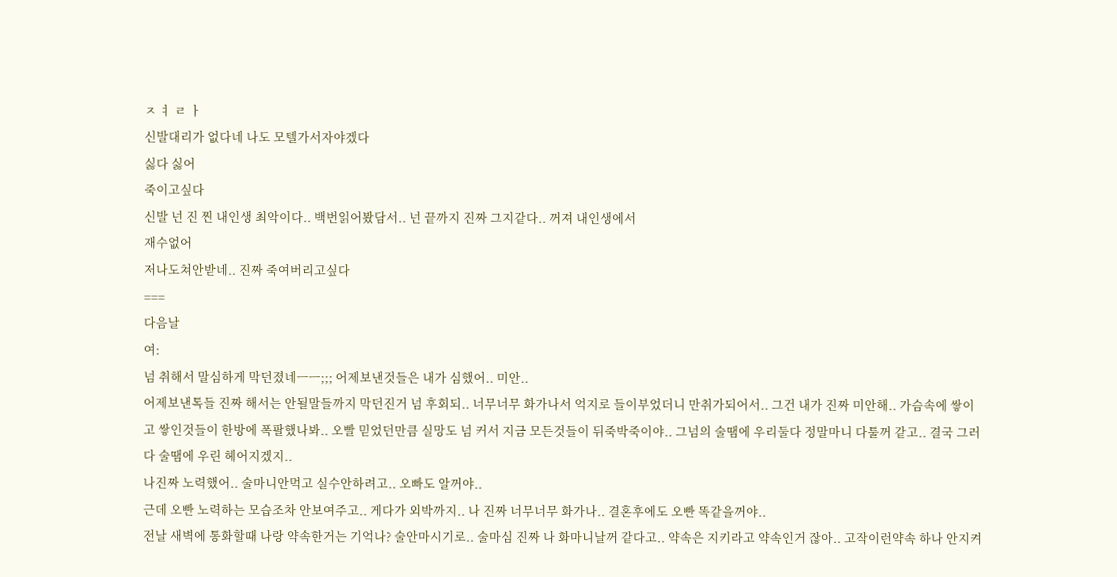ㅈ ㅕ ㄹ ㅏ
신발대리가 없다네 나도 모텔가서자야겠다
싫다 싫어
죽이고싶다
신발 넌 진 찐 내인생 최악이다.. 백번읽어봤담서.. 넌 끝까지 진짜 그지같다.. 꺼져 내인생에서
재수없어
저나도쳐안받네.. 진짜 죽여버리고싶다
===
다음날
여:
넘 취해서 말심하게 막던졌네ㅡㅡ;;; 어제보낸것들은 내가 심했어.. 미안..
어제보낸톡들 진짜 해서는 안될말들까지 막던진거 넘 후회되.. 너무너무 화가나서 억지로 들이부었더니 만취가되어서.. 그건 내가 진짜 미안해.. 가슴속에 쌓이고 쌓인것들이 한방에 폭팔했나봐.. 오빨 믿었던만큼 실망도 넘 커서 지금 모든것들이 뒤죽박죽이야.. 그넘의 술땜에 우리둘다 정말마니 다툴꺼 같고.. 결국 그러다 술땜에 우린 헤어지겠지..
나진짜 노력했어.. 술마니안먹고 실수안하려고.. 오빠도 알꺼야..
근데 오빤 노력하는 모습조차 안보여주고.. 게다가 외박까지.. 나 진짜 너무너무 화가나.. 결혼후에도 오빤 똑같을꺼야..
전날 새벽에 통화할때 나랑 약속한거는 기억나? 술안마시기로.. 술마심 진짜 나 화마니날꺼 같다고.. 약속은 지키라고 약속인거 잖아.. 고작이런약속 하나 안지켜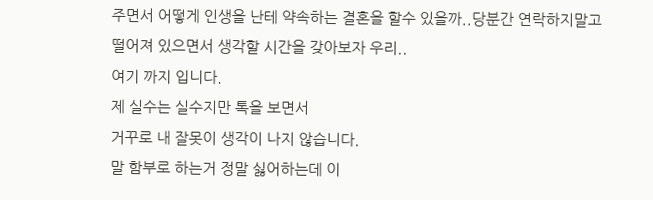주면서 어떻게 인생을 난테 약속하는 결혼을 할수 있을까..당분간 연락하지말고 떨어져 있으면서 생각할 시간을 갖아보자 우리..
여기 까지 입니다.
제 실수는 실수지만 톡을 보면서
거꾸로 내 잘못이 생각이 나지 않습니다.
말 함부로 하는거 정말 싫어하는데 이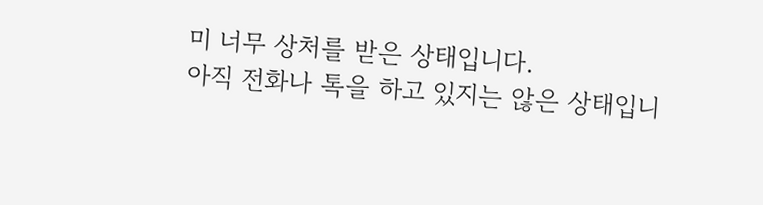미 너무 상처를 받은 상태입니다.
아직 전화나 톡을 하고 있지는 않은 상태입니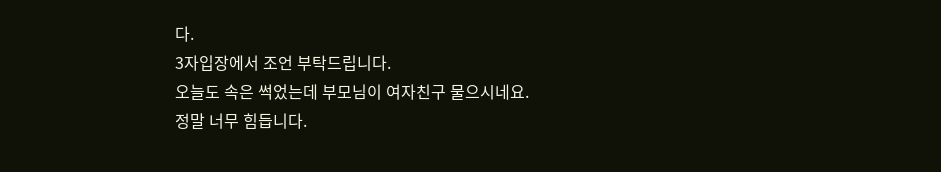다.
3자입장에서 조언 부탁드립니다.
오늘도 속은 썩었는데 부모님이 여자친구 물으시네요.
정말 너무 힘듭니다.